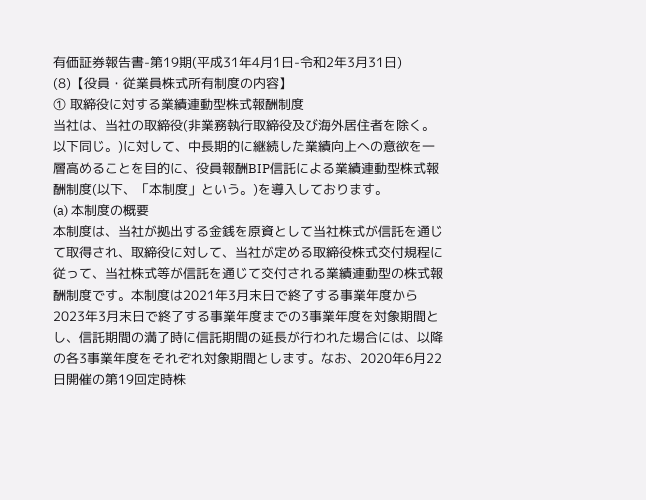有価証券報告書-第19期(平成31年4月1日-令和2年3月31日)
(8)【役員・従業員株式所有制度の内容】
① 取締役に対する業績連動型株式報酬制度
当社は、当社の取締役(非業務執行取締役及び海外居住者を除く。以下同じ。)に対して、中長期的に継続した業績向上への意欲を一層高めることを目的に、役員報酬BIP信託による業績連動型株式報酬制度(以下、「本制度」という。)を導入しております。
(a) 本制度の概要
本制度は、当社が拠出する金銭を原資として当社株式が信託を通じて取得され、取締役に対して、当社が定める取締役株式交付規程に従って、当社株式等が信託を通じて交付される業績連動型の株式報酬制度です。本制度は2021年3月末日で終了する事業年度から2023年3月末日で終了する事業年度までの3事業年度を対象期間とし、信託期間の満了時に信託期間の延長が行われた場合には、以降の各3事業年度をそれぞれ対象期間とします。なお、2020年6月22日開催の第19回定時株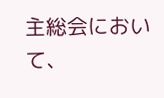主総会において、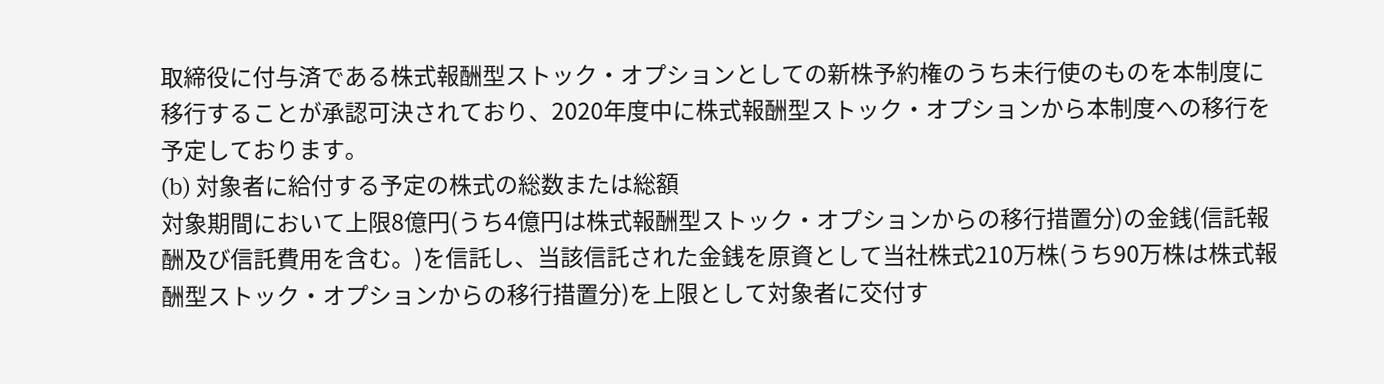取締役に付与済である株式報酬型ストック・オプションとしての新株予約権のうち未行使のものを本制度に移行することが承認可決されており、2020年度中に株式報酬型ストック・オプションから本制度への移行を予定しております。
(b) 対象者に給付する予定の株式の総数または総額
対象期間において上限8億円(うち4億円は株式報酬型ストック・オプションからの移行措置分)の金銭(信託報酬及び信託費用を含む。)を信託し、当該信託された金銭を原資として当社株式210万株(うち90万株は株式報酬型ストック・オプションからの移行措置分)を上限として対象者に交付す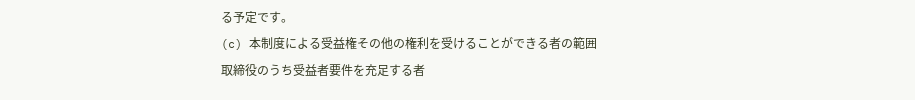る予定です。
(c) 本制度による受益権その他の権利を受けることができる者の範囲
取締役のうち受益者要件を充足する者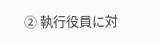② 執行役員に対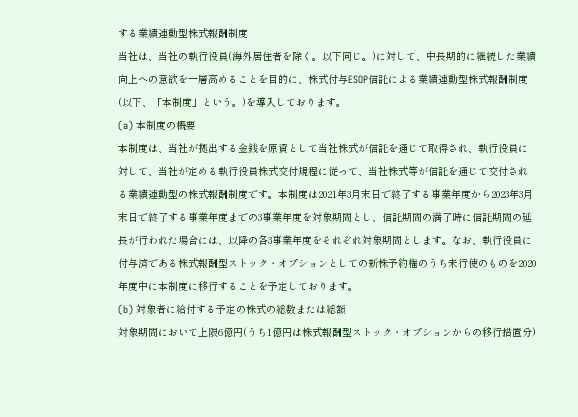する業績連動型株式報酬制度
当社は、当社の執行役員(海外居住者を除く。以下同じ。)に対して、中長期的に継続した業績向上への意欲を一層高めることを目的に、株式付与ESOP信託による業績連動型株式報酬制度(以下、「本制度」という。)を導入しております。
(a) 本制度の概要
本制度は、当社が拠出する金銭を原資として当社株式が信託を通じて取得され、執行役員に対して、当社が定める執行役員株式交付規程に従って、当社株式等が信託を通じて交付される業績連動型の株式報酬制度です。本制度は2021年3月末日で終了する事業年度から2023年3月末日で終了する事業年度までの3事業年度を対象期間とし、信託期間の満了時に信託期間の延長が行われた場合には、以降の各3事業年度をそれぞれ対象期間とします。なお、執行役員に付与済である株式報酬型ストック・オプションとしての新株予約権のうち未行使のものを2020年度中に本制度に移行することを予定しております。
(b) 対象者に給付する予定の株式の総数または総額
対象期間において上限6億円(うち1億円は株式報酬型ストック・オプションからの移行措置分)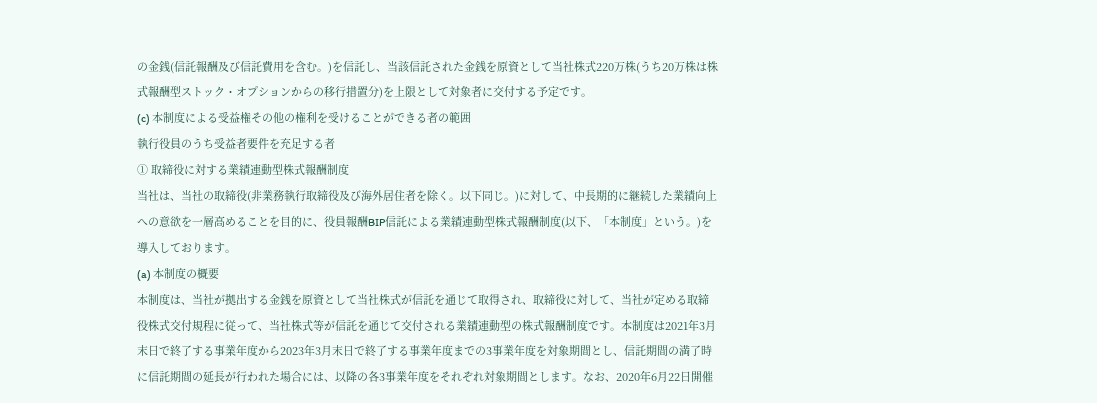の金銭(信託報酬及び信託費用を含む。)を信託し、当該信託された金銭を原資として当社株式220万株(うち20万株は株式報酬型ストック・オプションからの移行措置分)を上限として対象者に交付する予定です。
(c) 本制度による受益権その他の権利を受けることができる者の範囲
執行役員のうち受益者要件を充足する者
① 取締役に対する業績連動型株式報酬制度
当社は、当社の取締役(非業務執行取締役及び海外居住者を除く。以下同じ。)に対して、中長期的に継続した業績向上への意欲を一層高めることを目的に、役員報酬BIP信託による業績連動型株式報酬制度(以下、「本制度」という。)を導入しております。
(a) 本制度の概要
本制度は、当社が拠出する金銭を原資として当社株式が信託を通じて取得され、取締役に対して、当社が定める取締役株式交付規程に従って、当社株式等が信託を通じて交付される業績連動型の株式報酬制度です。本制度は2021年3月末日で終了する事業年度から2023年3月末日で終了する事業年度までの3事業年度を対象期間とし、信託期間の満了時に信託期間の延長が行われた場合には、以降の各3事業年度をそれぞれ対象期間とします。なお、2020年6月22日開催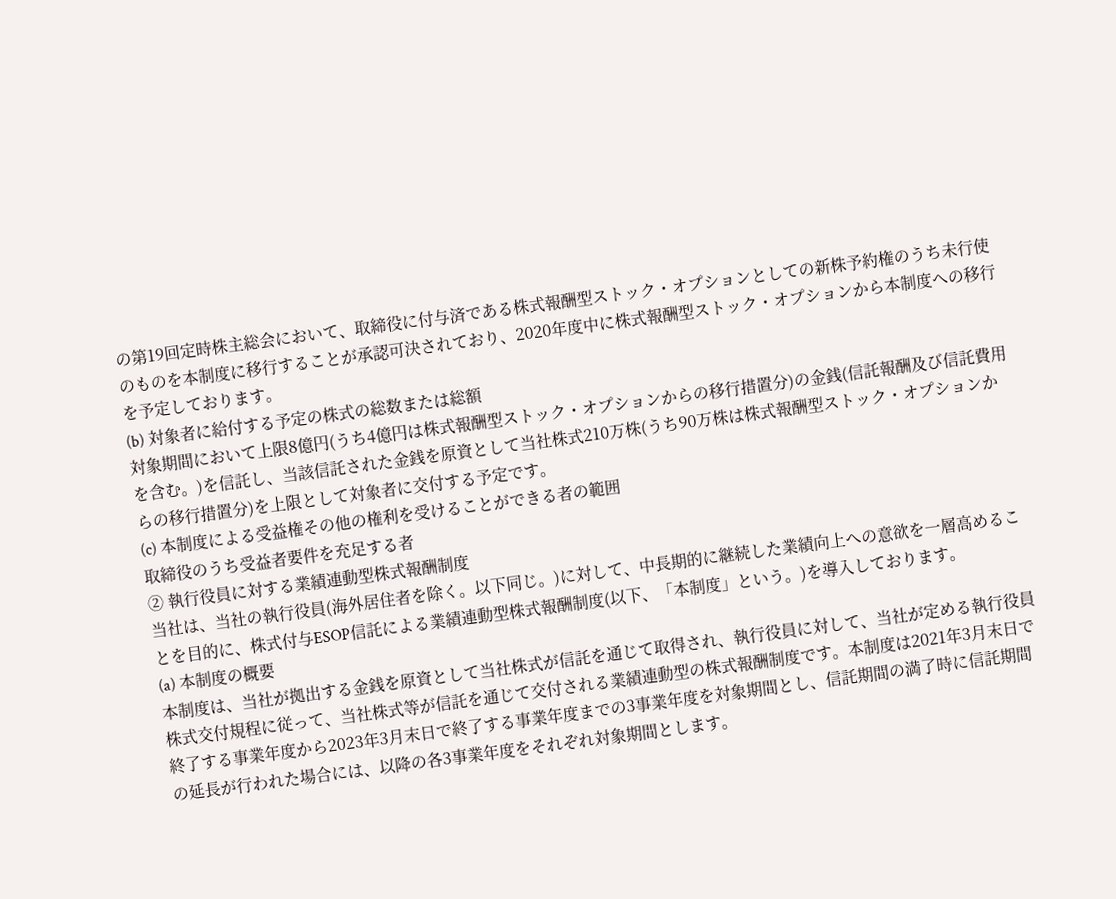の第19回定時株主総会において、取締役に付与済である株式報酬型ストック・オプションとしての新株予約権のうち未行使のものを本制度に移行することが承認可決されており、2020年度中に株式報酬型ストック・オプションから本制度への移行を予定しております。
(b) 対象者に給付する予定の株式の総数または総額
対象期間において上限8億円(うち4億円は株式報酬型ストック・オプションからの移行措置分)の金銭(信託報酬及び信託費用を含む。)を信託し、当該信託された金銭を原資として当社株式210万株(うち90万株は株式報酬型ストック・オプションからの移行措置分)を上限として対象者に交付する予定です。
(c) 本制度による受益権その他の権利を受けることができる者の範囲
取締役のうち受益者要件を充足する者
② 執行役員に対する業績連動型株式報酬制度
当社は、当社の執行役員(海外居住者を除く。以下同じ。)に対して、中長期的に継続した業績向上への意欲を一層高めることを目的に、株式付与ESOP信託による業績連動型株式報酬制度(以下、「本制度」という。)を導入しております。
(a) 本制度の概要
本制度は、当社が拠出する金銭を原資として当社株式が信託を通じて取得され、執行役員に対して、当社が定める執行役員株式交付規程に従って、当社株式等が信託を通じて交付される業績連動型の株式報酬制度です。本制度は2021年3月末日で終了する事業年度から2023年3月末日で終了する事業年度までの3事業年度を対象期間とし、信託期間の満了時に信託期間の延長が行われた場合には、以降の各3事業年度をそれぞれ対象期間とします。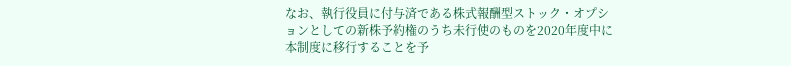なお、執行役員に付与済である株式報酬型ストック・オプションとしての新株予約権のうち未行使のものを2020年度中に本制度に移行することを予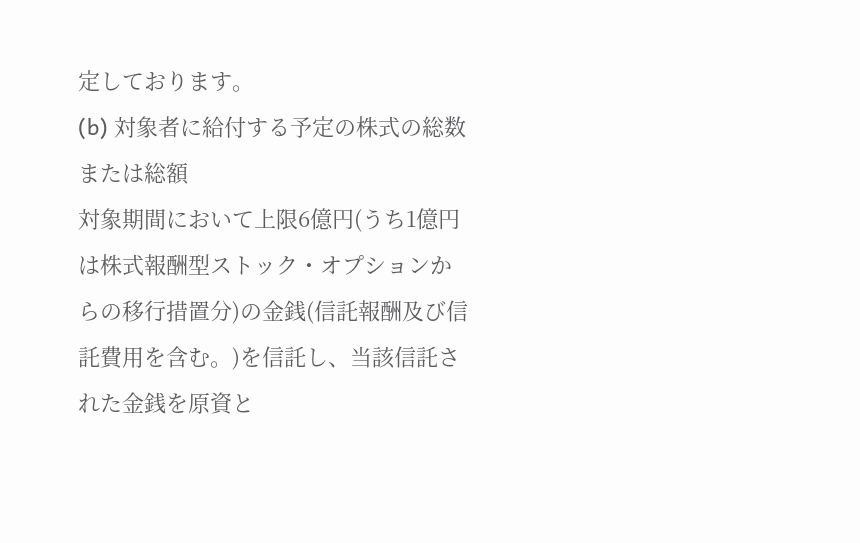定しております。
(b) 対象者に給付する予定の株式の総数または総額
対象期間において上限6億円(うち1億円は株式報酬型ストック・オプションからの移行措置分)の金銭(信託報酬及び信託費用を含む。)を信託し、当該信託された金銭を原資と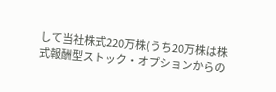して当社株式220万株(うち20万株は株式報酬型ストック・オプションからの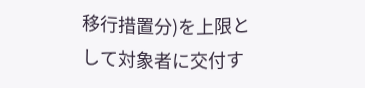移行措置分)を上限として対象者に交付す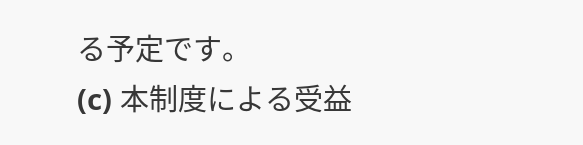る予定です。
(c) 本制度による受益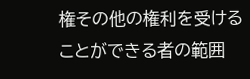権その他の権利を受けることができる者の範囲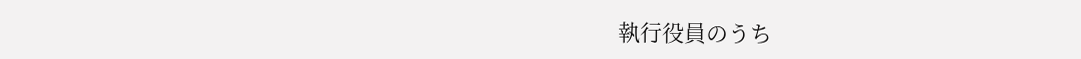執行役員のうち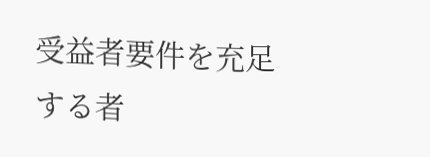受益者要件を充足する者